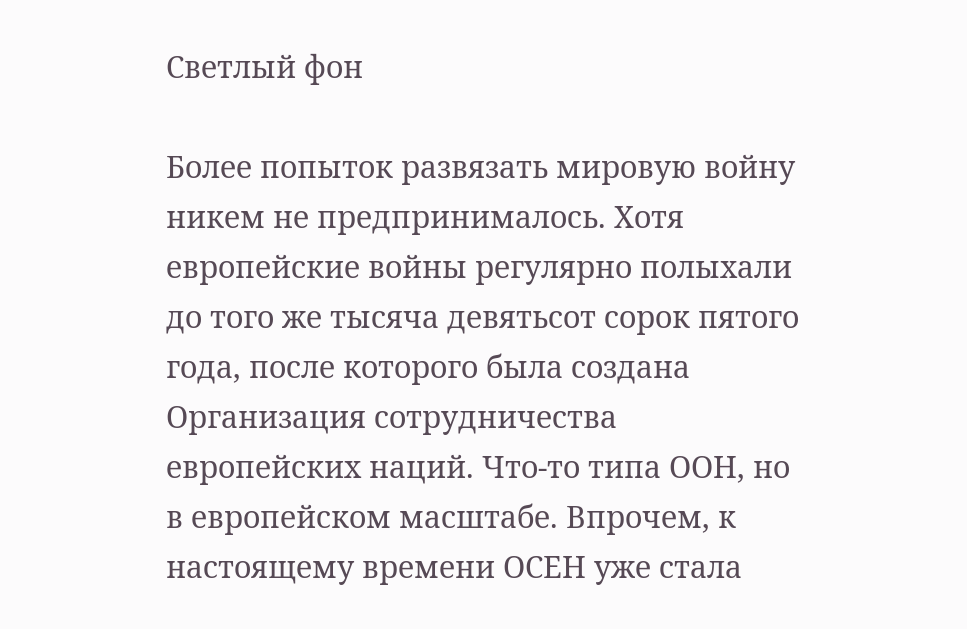Светлый фон

Более попыток развязать мировую войну никем не предпринималось. Хотя европейские войны регулярно полыхали до того же тысяча девятьсот сорок пятого года, после которого была создана Организация сотрудничества европейских наций. Что-то типа ООН, но в европейском масштабе. Впрочем, к настоящему времени ОСЕН уже стала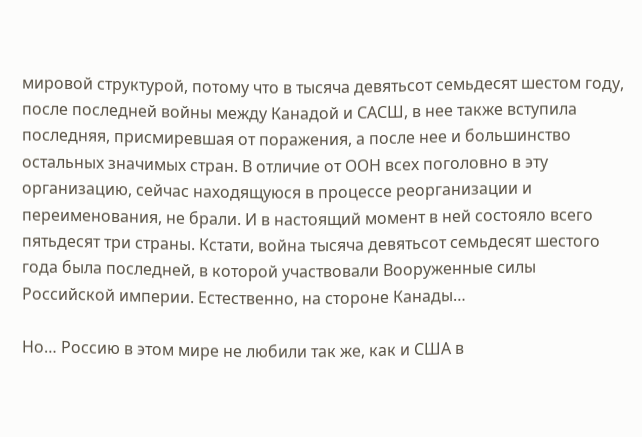мировой структурой, потому что в тысяча девятьсот семьдесят шестом году, после последней войны между Канадой и САСШ, в нее также вступила последняя, присмиревшая от поражения, а после нее и большинство остальных значимых стран. В отличие от ООН всех поголовно в эту организацию, сейчас находящуюся в процессе реорганизации и переименования, не брали. И в настоящий момент в ней состояло всего пятьдесят три страны. Кстати, война тысяча девятьсот семьдесят шестого года была последней, в которой участвовали Вооруженные силы Российской империи. Естественно, на стороне Канады…

Но… Россию в этом мире не любили так же, как и США в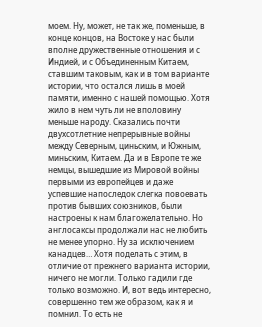моем. Ну, может, не так же, поменьше, в конце концов, на Востоке у нас были вполне дружественные отношения и с Индией, и с Объединенным Китаем, ставшим таковым, как и в том варианте истории, что остался лишь в моей памяти, именно с нашей помощью. Хотя жило в нем чуть ли не вполовину меньше народу. Сказались почти двухсотлетние непрерывные войны между Северным, циньским, и Южным, миньским, Китаем. Да и в Европе те же немцы, вышедшие из Мировой войны первыми из европейцев и даже успевшие напоследок слегка повоевать против бывших союзников, были настроены к нам благожелательно. Но англосаксы продолжали нас не любить не менее упорно. Ну за исключением канадцев… Хотя поделать с этим, в отличие от прежнего варианта истории, ничего не могли. Только гадили где только возможно. И, вот ведь интересно, совершенно тем же образом, как я и помнил. То есть не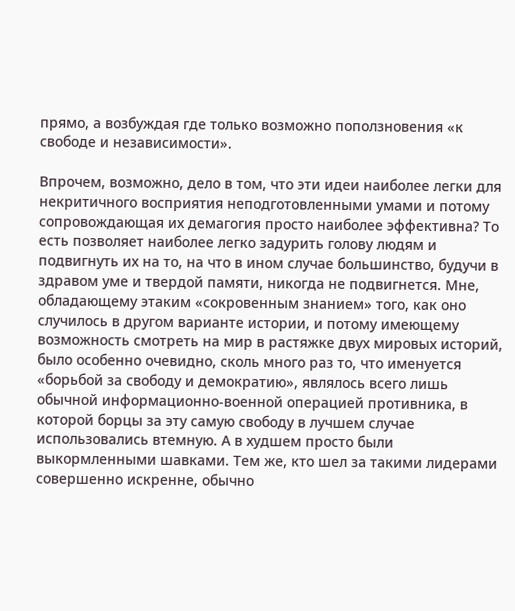прямо, а возбуждая где только возможно поползновения «к свободе и независимости».

Впрочем, возможно, дело в том, что эти идеи наиболее легки для некритичного восприятия неподготовленными умами и потому сопровождающая их демагогия просто наиболее эффективна? То есть позволяет наиболее легко задурить голову людям и подвигнуть их на то, на что в ином случае большинство, будучи в здравом уме и твердой памяти, никогда не подвигнется. Мне, обладающему этаким «сокровенным знанием» того, как оно случилось в другом варианте истории, и потому имеющему возможность смотреть на мир в растяжке двух мировых историй, было особенно очевидно, сколь много раз то, что именуется «борьбой за свободу и демократию», являлось всего лишь обычной информационно-военной операцией противника, в которой борцы за эту самую свободу в лучшем случае использовались втемную. А в худшем просто были выкормленными шавками. Тем же, кто шел за такими лидерами совершенно искренне, обычно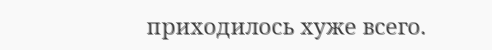приходилось хуже всего.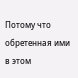Потому что обретенная ими в этом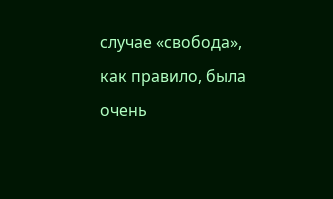случае «свобода», как правило, была очень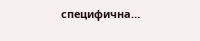специфична…